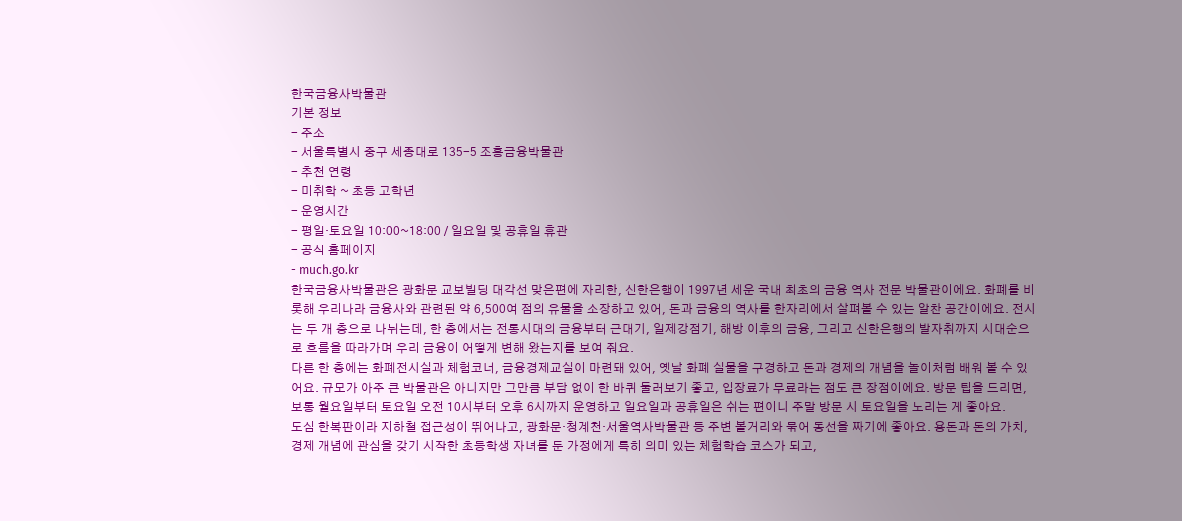한국금융사박물관
기본 정보
- 주소
- 서울특별시 중구 세종대로 135-5 조흥금융박물관
- 추천 연령
- 미취학 ~ 초등 고학년
- 운영시간
- 평일·토요일 10:00~18:00 / 일요일 및 공휴일 휴관
- 공식 홈페이지
- much.go.kr
한국금융사박물관은 광화문 교보빌딩 대각선 맞은편에 자리한, 신한은행이 1997년 세운 국내 최초의 금융 역사 전문 박물관이에요. 화폐를 비롯해 우리나라 금융사와 관련된 약 6,500여 점의 유물을 소장하고 있어, 돈과 금융의 역사를 한자리에서 살펴볼 수 있는 알찬 공간이에요. 전시는 두 개 층으로 나뉘는데, 한 층에서는 전통시대의 금융부터 근대기, 일제강점기, 해방 이후의 금융, 그리고 신한은행의 발자취까지 시대순으로 흐름을 따라가며 우리 금융이 어떻게 변해 왔는지를 보여 줘요.
다른 한 층에는 화폐전시실과 체험코너, 금융경제교실이 마련돼 있어, 옛날 화폐 실물을 구경하고 돈과 경제의 개념을 놀이처럼 배워 볼 수 있어요. 규모가 아주 큰 박물관은 아니지만 그만큼 부담 없이 한 바퀴 둘러보기 좋고, 입장료가 무료라는 점도 큰 장점이에요. 방문 팁을 드리면, 보통 월요일부터 토요일 오전 10시부터 오후 6시까지 운영하고 일요일과 공휴일은 쉬는 편이니 주말 방문 시 토요일을 노리는 게 좋아요.
도심 한복판이라 지하철 접근성이 뛰어나고, 광화문·청계천·서울역사박물관 등 주변 볼거리와 묶어 동선을 짜기에 좋아요. 용돈과 돈의 가치, 경제 개념에 관심을 갖기 시작한 초등학생 자녀를 둔 가정에게 특히 의미 있는 체험학습 코스가 되고,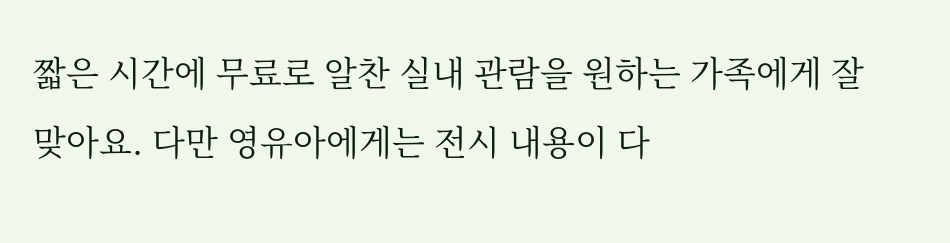짧은 시간에 무료로 알찬 실내 관람을 원하는 가족에게 잘 맞아요. 다만 영유아에게는 전시 내용이 다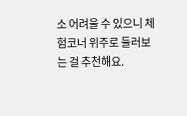소 어려울 수 있으니 체험코너 위주로 둘러보는 걸 추천해요.